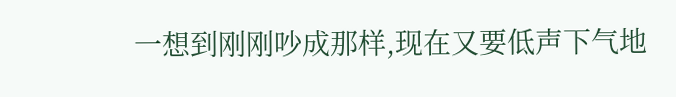一想到刚刚吵成那样,现在又要低声下气地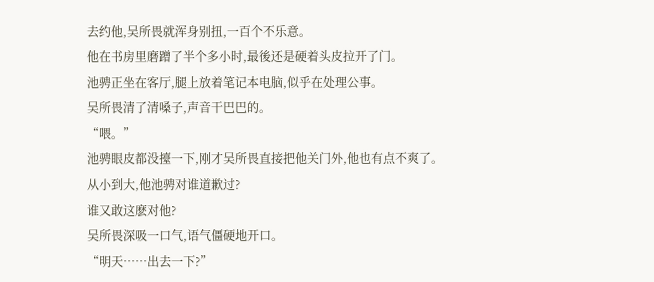去约他,吴所畏就浑身别扭,一百个不乐意。
他在书房里磨蹭了半个多小时,最後还是硬着头皮拉开了门。
池骋正坐在客厅,腿上放着笔记本电脑,似乎在处理公事。
吴所畏清了清嗓子,声音干巴巴的。
“喂。”
池骋眼皮都没擡一下,刚才吴所畏直接把他关门外,他也有点不爽了。
从小到大,他池骋对谁道歉过?
谁又敢这麽对他?
吴所畏深吸一口气,语气僵硬地开口。
“明天……出去一下?”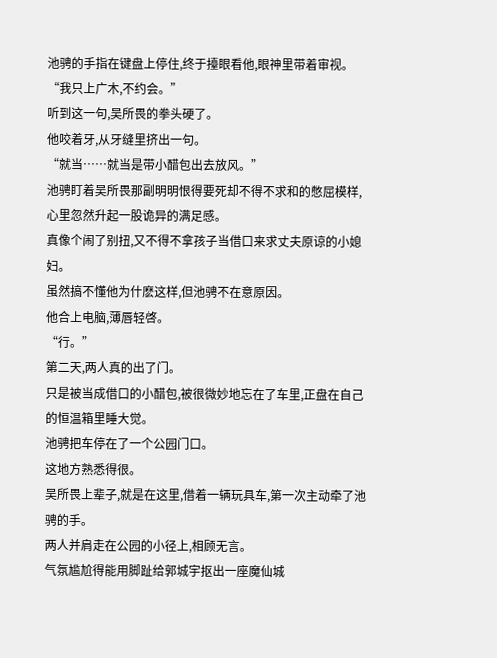池骋的手指在键盘上停住,终于擡眼看他,眼神里带着审视。
“我只上广木,不约会。”
听到这一句,吴所畏的拳头硬了。
他咬着牙,从牙缝里挤出一句。
“就当……就当是带小醋包出去放风。”
池骋盯着吴所畏那副明明恨得要死却不得不求和的憋屈模样,心里忽然升起一股诡异的满足感。
真像个闹了别扭,又不得不拿孩子当借口来求丈夫原谅的小媳妇。
虽然搞不懂他为什麽这样,但池骋不在意原因。
他合上电脑,薄唇轻啓。
“行。”
第二天,两人真的出了门。
只是被当成借口的小醋包,被很微妙地忘在了车里,正盘在自己的恒温箱里睡大觉。
池骋把车停在了一个公园门口。
这地方熟悉得很。
吴所畏上辈子,就是在这里,借着一辆玩具车,第一次主动牵了池骋的手。
两人并肩走在公园的小径上,相顾无言。
气氛尴尬得能用脚趾给郭城宇抠出一座魔仙城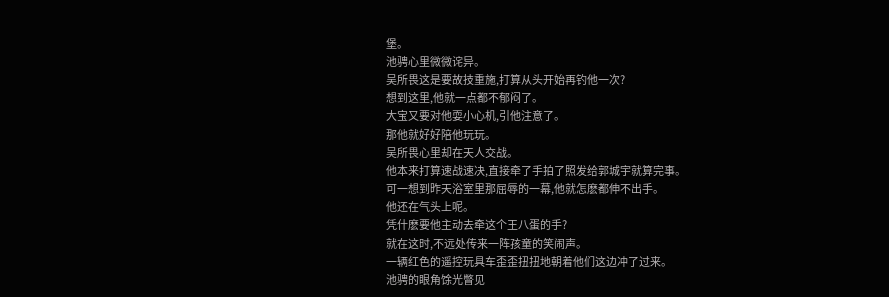堡。
池骋心里微微诧异。
吴所畏这是要故技重施,打算从头开始再钓他一次?
想到这里,他就一点都不郁闷了。
大宝又要对他耍小心机,引他注意了。
那他就好好陪他玩玩。
吴所畏心里却在天人交战。
他本来打算速战速决,直接牵了手拍了照发给郭城宇就算完事。
可一想到昨天浴室里那屈辱的一幕,他就怎麽都伸不出手。
他还在气头上呢。
凭什麽要他主动去牵这个王八蛋的手?
就在这时,不远处传来一阵孩童的笑闹声。
一辆红色的遥控玩具车歪歪扭扭地朝着他们这边冲了过来。
池骋的眼角馀光瞥见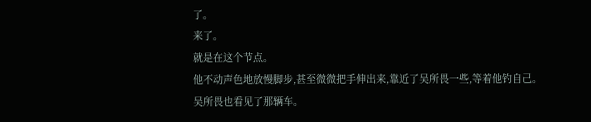了。
来了。
就是在这个节点。
他不动声色地放慢脚步,甚至微微把手伸出来,靠近了吴所畏一些,等着他钓自己。
吴所畏也看见了那辆车。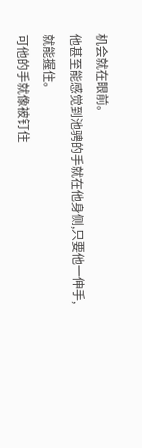机会就在眼前。
他甚至能感觉到池骋的手就在他身侧,只要他一伸手,就能握住。
可他的手就像被钉住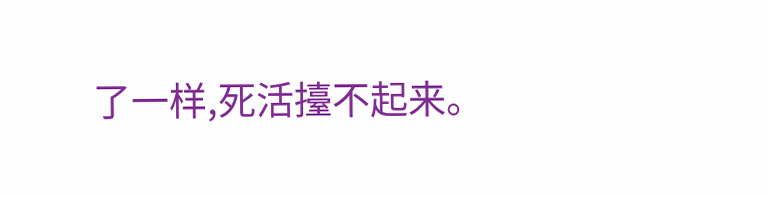了一样,死活擡不起来。